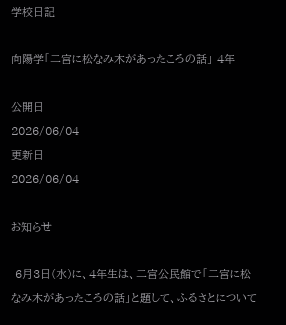学校日記

向陽学「二宮に松なみ木があったころの話」 4年

公開日
2026/06/04
更新日
2026/06/04

お知らせ

 6月3日(水)に、4年生は、二宮公民館で「二宮に松なみ木があったころの話」と題して、ふるさとについて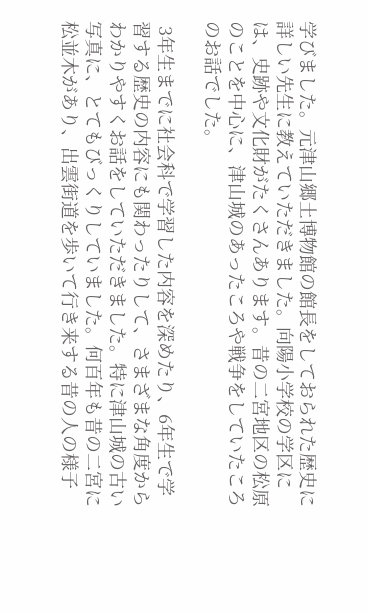学びました。元津山郷土博物館の館長をしておられた歴史に詳しい先生に教えていただきました。向陽小学校の学区には、史跡や文化財がたくさんあります。昔の二宮地区の松原のことを中心に、津山城のあったころや戦争をしていたころのお話でした。

 3年生までに社会科で学習した内容を深めたり、6年生で学習する歴史の内容にも関わったりして、さまざまな角度からわかりやすくお話をしていただきました。特に津山城の古い写真に、とてもびっくりしていました。何百年も昔の二宮に松並木があり、出雲街道を歩いて行き来する昔の人の様子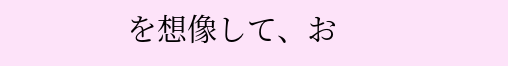を想像して、お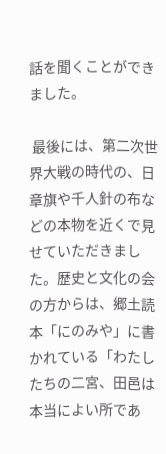話を聞くことができました。

 最後には、第二次世界大戦の時代の、日章旗や千人針の布などの本物を近くで見せていただきました。歴史と文化の会の方からは、郷土読本「にのみや」に書かれている「わたしたちの二宮、田邑は本当によい所であ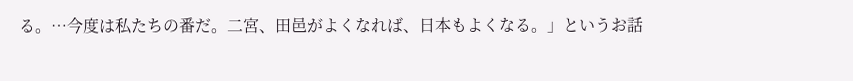る。…今度は私たちの番だ。二宮、田邑がよくなれば、日本もよくなる。」というお話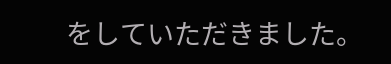をしていただきました。